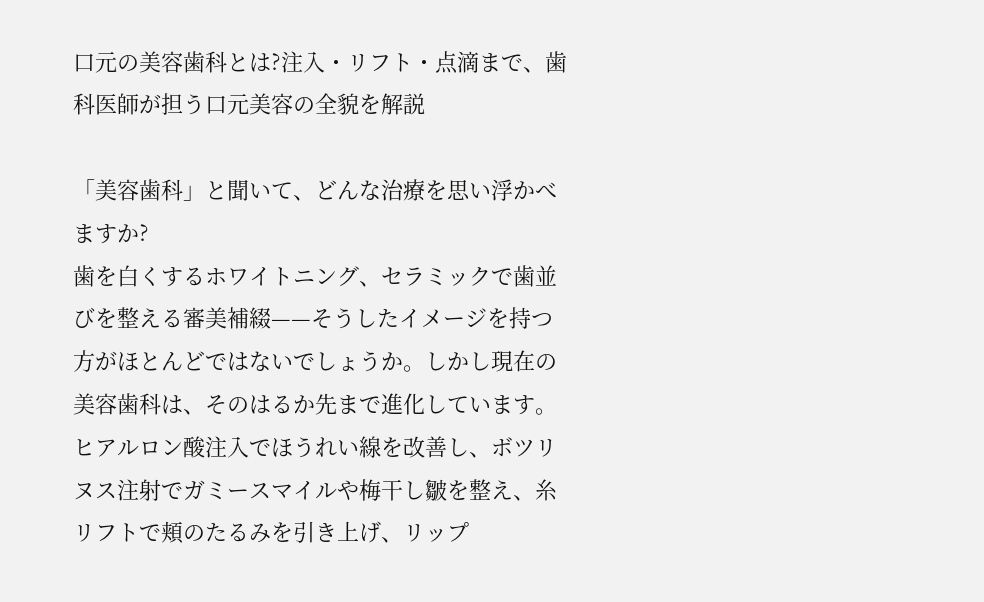口元の美容歯科とは?注入・リフト・点滴まで、歯科医師が担う口元美容の全貌を解説

「美容歯科」と聞いて、どんな治療を思い浮かべますか?
歯を白くするホワイトニング、セラミックで歯並びを整える審美補綴——そうしたイメージを持つ方がほとんどではないでしょうか。しかし現在の美容歯科は、そのはるか先まで進化しています。
ヒアルロン酸注入でほうれい線を改善し、ボツリヌス注射でガミースマイルや梅干し皺を整え、糸リフトで頬のたるみを引き上げ、リップ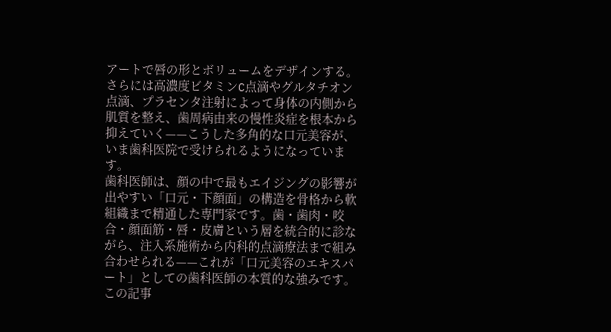アートで唇の形とボリュームをデザインする。さらには高濃度ビタミンC点滴やグルタチオン点滴、プラセンタ注射によって身体の内側から肌質を整え、歯周病由来の慢性炎症を根本から抑えていく——こうした多角的な口元美容が、いま歯科医院で受けられるようになっています。
歯科医師は、顔の中で最もエイジングの影響が出やすい「口元・下顔面」の構造を骨格から軟組織まで精通した専門家です。歯・歯肉・咬合・顔面筋・唇・皮膚という層を統合的に診ながら、注入系施術から内科的点滴療法まで組み合わせられる——これが「口元美容のエキスパート」としての歯科医師の本質的な強みです。
この記事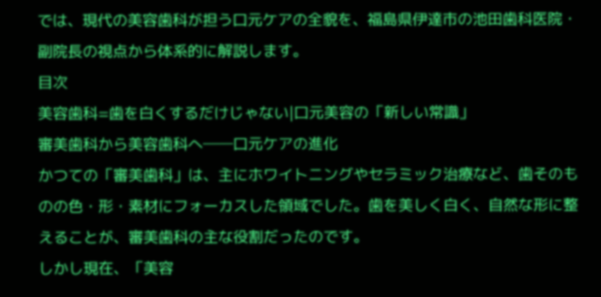では、現代の美容歯科が担う口元ケアの全貌を、福島県伊達市の池田歯科医院・副院長の視点から体系的に解説します。
目次
美容歯科=歯を白くするだけじゃない|口元美容の「新しい常識」
審美歯科から美容歯科へ──口元ケアの進化
かつての「審美歯科」は、主にホワイトニングやセラミック治療など、歯そのものの色・形・素材にフォーカスした領域でした。歯を美しく白く、自然な形に整えることが、審美歯科の主な役割だったのです。
しかし現在、「美容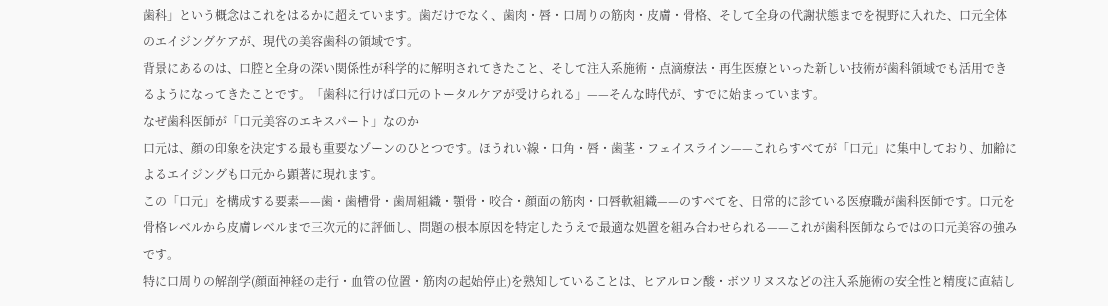歯科」という概念はこれをはるかに超えています。歯だけでなく、歯肉・唇・口周りの筋肉・皮膚・骨格、そして全身の代謝状態までを視野に入れた、口元全体のエイジングケアが、現代の美容歯科の領域です。
背景にあるのは、口腔と全身の深い関係性が科学的に解明されてきたこと、そして注入系施術・点滴療法・再生医療といった新しい技術が歯科領域でも活用できるようになってきたことです。「歯科に行けば口元のトータルケアが受けられる」——そんな時代が、すでに始まっています。
なぜ歯科医師が「口元美容のエキスパート」なのか
口元は、顔の印象を決定する最も重要なゾーンのひとつです。ほうれい線・口角・唇・歯茎・フェイスライン——これらすべてが「口元」に集中しており、加齢によるエイジングも口元から顕著に現れます。
この「口元」を構成する要素——歯・歯槽骨・歯周組織・顎骨・咬合・顔面の筋肉・口唇軟組織——のすべてを、日常的に診ている医療職が歯科医師です。口元を骨格レベルから皮膚レベルまで三次元的に評価し、問題の根本原因を特定したうえで最適な処置を組み合わせられる——これが歯科医師ならではの口元美容の強みです。
特に口周りの解剖学(顔面神経の走行・血管の位置・筋肉の起始停止)を熟知していることは、ヒアルロン酸・ボツリヌスなどの注入系施術の安全性と精度に直結し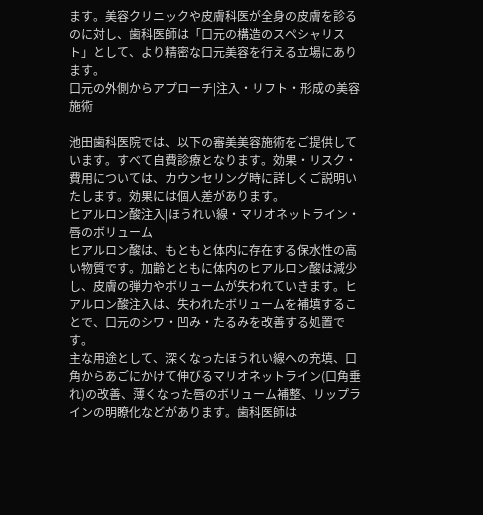ます。美容クリニックや皮膚科医が全身の皮膚を診るのに対し、歯科医師は「口元の構造のスペシャリスト」として、より精密な口元美容を行える立場にあります。
口元の外側からアプローチ|注入・リフト・形成の美容施術

池田歯科医院では、以下の審美美容施術をご提供しています。すべて自費診療となります。効果・リスク・費用については、カウンセリング時に詳しくご説明いたします。効果には個人差があります。
ヒアルロン酸注入|ほうれい線・マリオネットライン・唇のボリューム
ヒアルロン酸は、もともと体内に存在する保水性の高い物質です。加齢とともに体内のヒアルロン酸は減少し、皮膚の弾力やボリュームが失われていきます。ヒアルロン酸注入は、失われたボリュームを補填することで、口元のシワ・凹み・たるみを改善する処置です。
主な用途として、深くなったほうれい線への充填、口角からあごにかけて伸びるマリオネットライン(口角垂れ)の改善、薄くなった唇のボリューム補整、リップラインの明瞭化などがあります。歯科医師は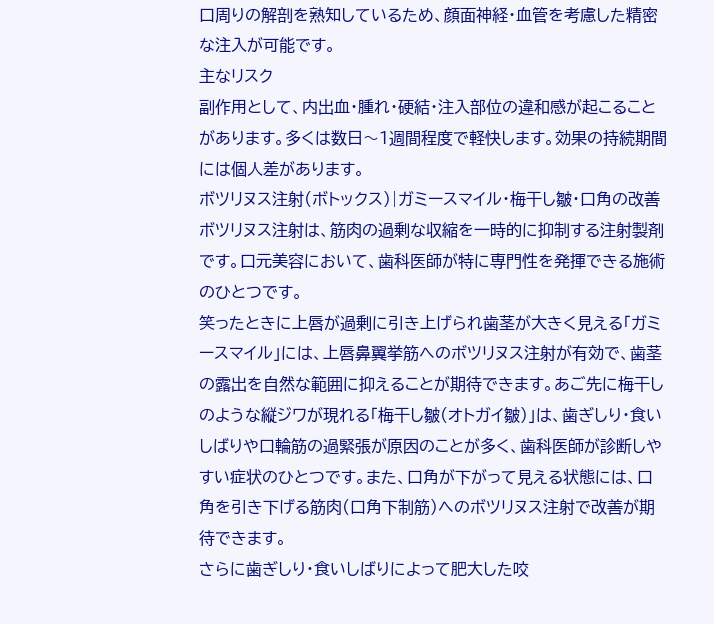口周りの解剖を熟知しているため、顔面神経・血管を考慮した精密な注入が可能です。
主なリスク
副作用として、内出血・腫れ・硬結・注入部位の違和感が起こることがあります。多くは数日〜1週間程度で軽快します。効果の持続期間には個人差があります。
ボツリヌス注射(ボトックス)|ガミースマイル・梅干し皺・口角の改善
ボツリヌス注射は、筋肉の過剰な収縮を一時的に抑制する注射製剤です。口元美容において、歯科医師が特に専門性を発揮できる施術のひとつです。
笑ったときに上唇が過剰に引き上げられ歯茎が大きく見える「ガミースマイル」には、上唇鼻翼挙筋へのボツリヌス注射が有効で、歯茎の露出を自然な範囲に抑えることが期待できます。あご先に梅干しのような縦ジワが現れる「梅干し皺(オトガイ皺)」は、歯ぎしり・食いしばりや口輪筋の過緊張が原因のことが多く、歯科医師が診断しやすい症状のひとつです。また、口角が下がって見える状態には、口角を引き下げる筋肉(口角下制筋)へのボツリヌス注射で改善が期待できます。
さらに歯ぎしり・食いしばりによって肥大した咬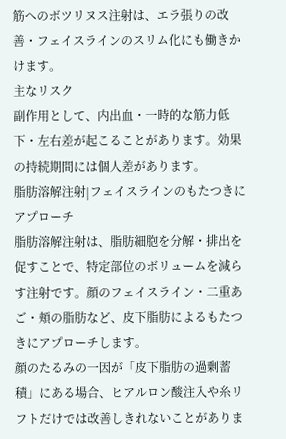筋へのボツリヌス注射は、エラ張りの改善・フェイスラインのスリム化にも働きかけます。
主なリスク
副作用として、内出血・一時的な筋力低下・左右差が起こることがあります。効果の持続期間には個人差があります。
脂肪溶解注射|フェイスラインのもたつきにアプローチ
脂肪溶解注射は、脂肪細胞を分解・排出を促すことで、特定部位のボリュームを減らす注射です。顔のフェイスライン・二重あご・頬の脂肪など、皮下脂肪によるもたつきにアプローチします。
顔のたるみの一因が「皮下脂肪の過剰蓄積」にある場合、ヒアルロン酸注入や糸リフトだけでは改善しきれないことがありま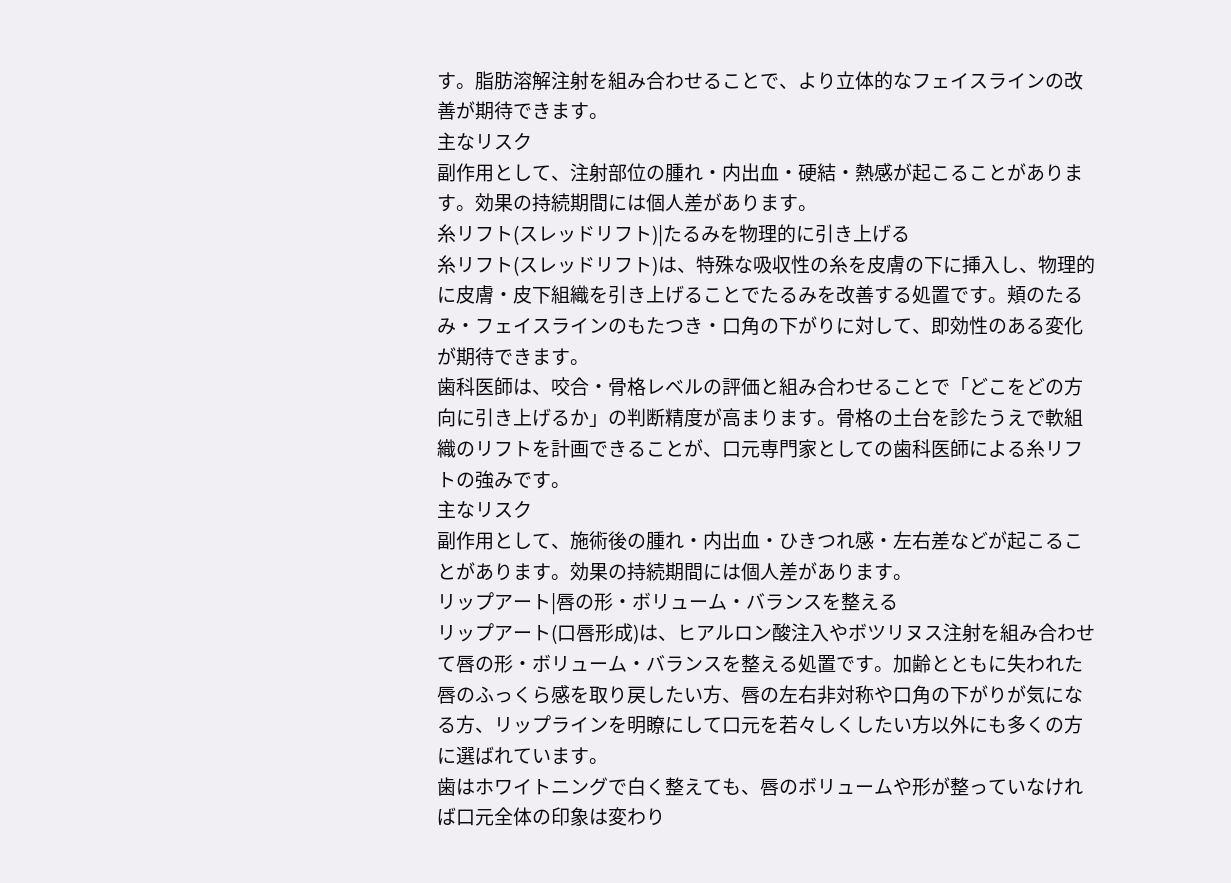す。脂肪溶解注射を組み合わせることで、より立体的なフェイスラインの改善が期待できます。
主なリスク
副作用として、注射部位の腫れ・内出血・硬結・熱感が起こることがあります。効果の持続期間には個人差があります。
糸リフト(スレッドリフト)|たるみを物理的に引き上げる
糸リフト(スレッドリフト)は、特殊な吸収性の糸を皮膚の下に挿入し、物理的に皮膚・皮下組織を引き上げることでたるみを改善する処置です。頬のたるみ・フェイスラインのもたつき・口角の下がりに対して、即効性のある変化が期待できます。
歯科医師は、咬合・骨格レベルの評価と組み合わせることで「どこをどの方向に引き上げるか」の判断精度が高まります。骨格の土台を診たうえで軟組織のリフトを計画できることが、口元専門家としての歯科医師による糸リフトの強みです。
主なリスク
副作用として、施術後の腫れ・内出血・ひきつれ感・左右差などが起こることがあります。効果の持続期間には個人差があります。
リップアート|唇の形・ボリューム・バランスを整える
リップアート(口唇形成)は、ヒアルロン酸注入やボツリヌス注射を組み合わせて唇の形・ボリューム・バランスを整える処置です。加齢とともに失われた唇のふっくら感を取り戻したい方、唇の左右非対称や口角の下がりが気になる方、リップラインを明瞭にして口元を若々しくしたい方以外にも多くの方に選ばれています。
歯はホワイトニングで白く整えても、唇のボリュームや形が整っていなければ口元全体の印象は変わり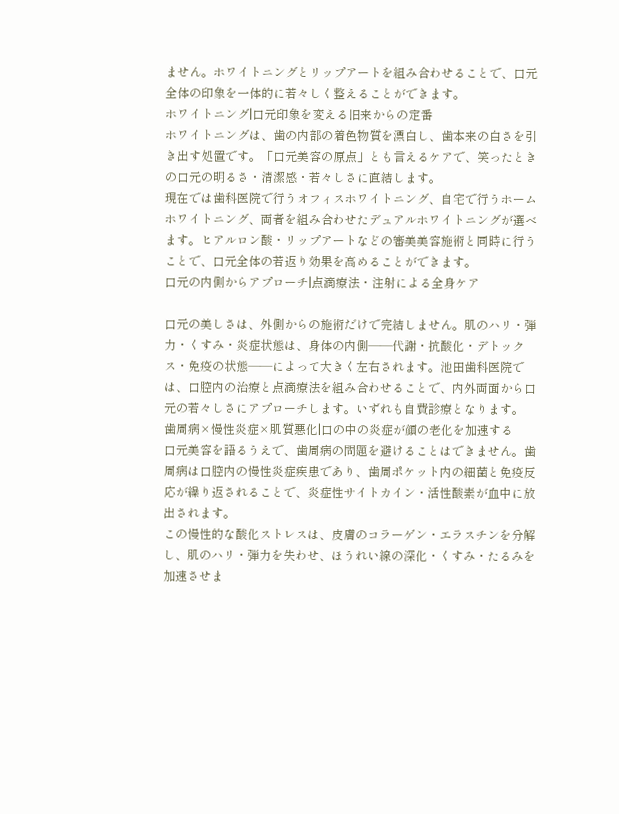ません。ホワイトニングとリップアートを組み合わせることで、口元全体の印象を一体的に若々しく整えることができます。
ホワイトニング|口元印象を変える旧来からの定番
ホワイトニングは、歯の内部の着色物質を漂白し、歯本来の白さを引き出す処置です。「口元美容の原点」とも言えるケアで、笑ったときの口元の明るさ・清潔感・若々しさに直結します。
現在では歯科医院で行うオフィスホワイトニング、自宅で行うホームホワイトニング、両者を組み合わせたデュアルホワイトニングが選べます。ヒアルロン酸・リップアートなどの審美美容施術と同時に行うことで、口元全体の若返り効果を高めることができます。
口元の内側からアプローチ|点滴療法・注射による全身ケア

口元の美しさは、外側からの施術だけで完結しません。肌のハリ・弾力・くすみ・炎症状態は、身体の内側——代謝・抗酸化・デトックス・免疫の状態——によって大きく左右されます。池田歯科医院では、口腔内の治療と点滴療法を組み合わせることで、内外両面から口元の若々しさにアプローチします。いずれも自費診療となります。
歯周病×慢性炎症×肌質悪化|口の中の炎症が顔の老化を加速する
口元美容を語るうえで、歯周病の問題を避けることはできません。歯周病は口腔内の慢性炎症疾患であり、歯周ポケット内の細菌と免疫反応が繰り返されることで、炎症性サイトカイン・活性酸素が血中に放出されます。
この慢性的な酸化ストレスは、皮膚のコラーゲン・エラスチンを分解し、肌のハリ・弾力を失わせ、ほうれい線の深化・くすみ・たるみを加速させま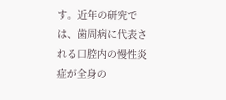す。近年の研究では、歯周病に代表される口腔内の慢性炎症が全身の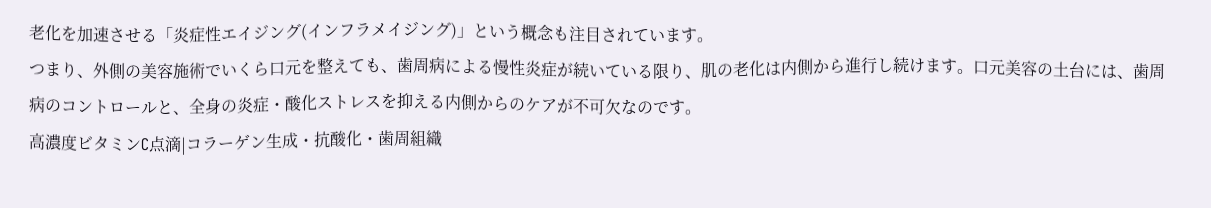老化を加速させる「炎症性エイジング(インフラメイジング)」という概念も注目されています。
つまり、外側の美容施術でいくら口元を整えても、歯周病による慢性炎症が続いている限り、肌の老化は内側から進行し続けます。口元美容の土台には、歯周病のコントロールと、全身の炎症・酸化ストレスを抑える内側からのケアが不可欠なのです。
高濃度ビタミンC点滴|コラーゲン生成・抗酸化・歯周組織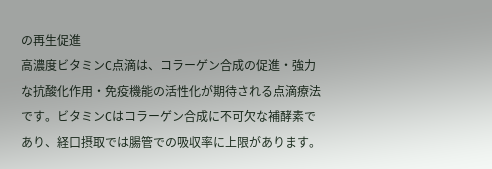の再生促進
高濃度ビタミンC点滴は、コラーゲン合成の促進・強力な抗酸化作用・免疫機能の活性化が期待される点滴療法です。ビタミンCはコラーゲン合成に不可欠な補酵素であり、経口摂取では腸管での吸収率に上限があります。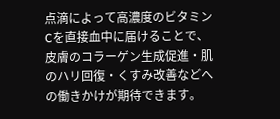点滴によって高濃度のビタミンCを直接血中に届けることで、皮膚のコラーゲン生成促進・肌のハリ回復・くすみ改善などへの働きかけが期待できます。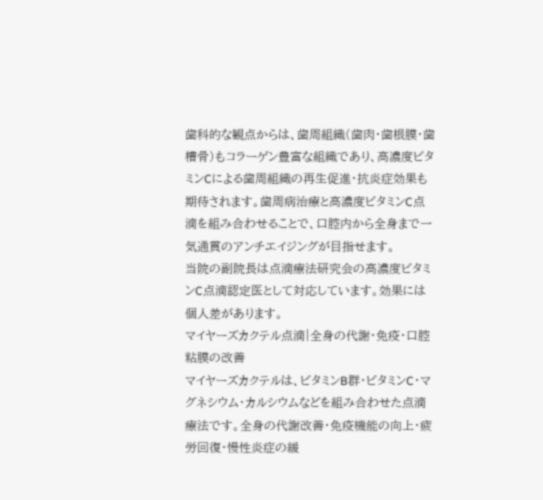歯科的な観点からは、歯周組織(歯肉・歯根膜・歯槽骨)もコラーゲン豊富な組織であり、高濃度ビタミンCによる歯周組織の再生促進・抗炎症効果も期待されます。歯周病治療と高濃度ビタミンC点滴を組み合わせることで、口腔内から全身まで一気通貫のアンチエイジングが目指せます。
当院の副院長は点滴療法研究会の高濃度ビタミンC点滴認定医として対応しています。効果には個人差があります。
マイヤーズカクテル点滴|全身の代謝・免疫・口腔粘膜の改善
マイヤーズカクテルは、ビタミンB群・ビタミンC・マグネシウム・カルシウムなどを組み合わせた点滴療法です。全身の代謝改善・免疫機能の向上・疲労回復・慢性炎症の緩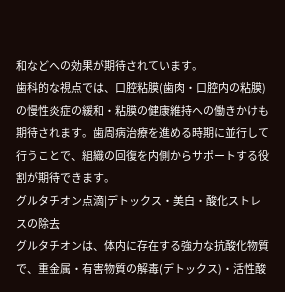和などへの効果が期待されています。
歯科的な視点では、口腔粘膜(歯肉・口腔内の粘膜)の慢性炎症の緩和・粘膜の健康維持への働きかけも期待されます。歯周病治療を進める時期に並行して行うことで、組織の回復を内側からサポートする役割が期待できます。
グルタチオン点滴|デトックス・美白・酸化ストレスの除去
グルタチオンは、体内に存在する強力な抗酸化物質で、重金属・有害物質の解毒(デトックス)・活性酸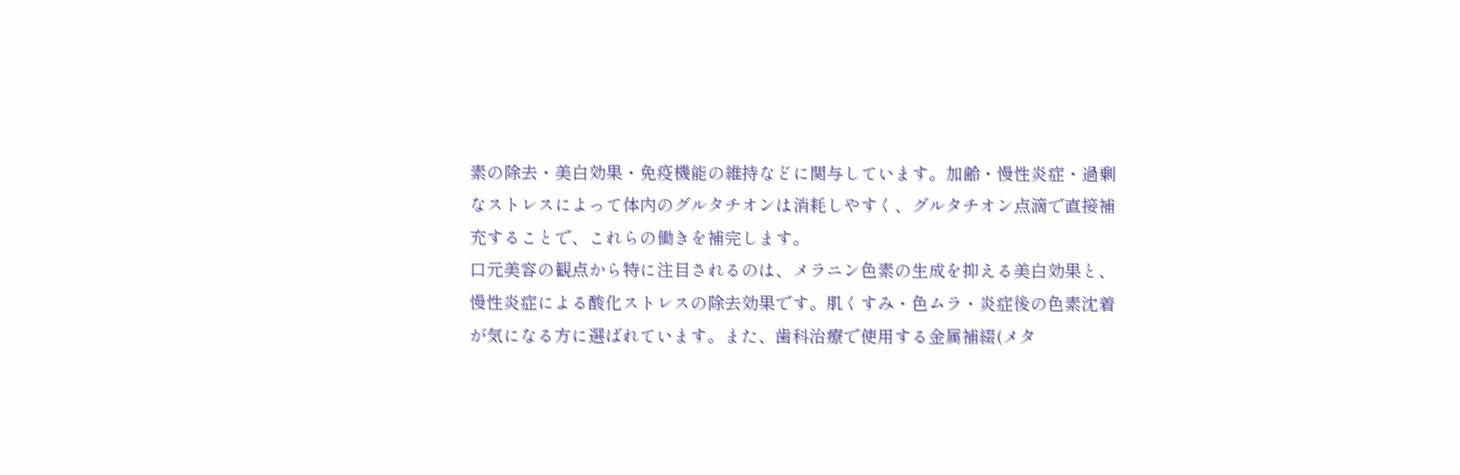素の除去・美白効果・免疫機能の維持などに関与しています。加齢・慢性炎症・過剰なストレスによって体内のグルタチオンは消耗しやすく、グルタチオン点滴で直接補充することで、これらの働きを補完します。
口元美容の観点から特に注目されるのは、メラニン色素の生成を抑える美白効果と、慢性炎症による酸化ストレスの除去効果です。肌くすみ・色ムラ・炎症後の色素沈着が気になる方に選ばれています。また、歯科治療で使用する金属補綴(メタ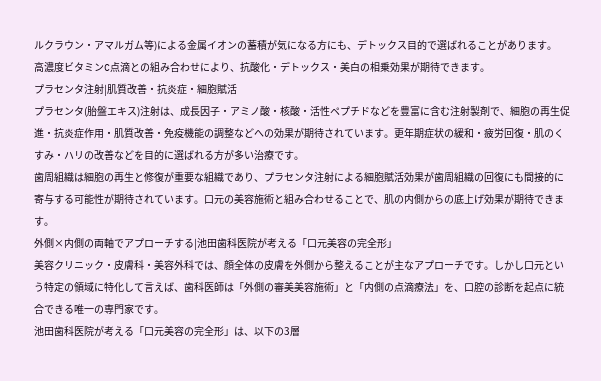ルクラウン・アマルガム等)による金属イオンの蓄積が気になる方にも、デトックス目的で選ばれることがあります。
高濃度ビタミンC点滴との組み合わせにより、抗酸化・デトックス・美白の相乗効果が期待できます。
プラセンタ注射|肌質改善・抗炎症・細胞賦活
プラセンタ(胎盤エキス)注射は、成長因子・アミノ酸・核酸・活性ペプチドなどを豊富に含む注射製剤で、細胞の再生促進・抗炎症作用・肌質改善・免疫機能の調整などへの効果が期待されています。更年期症状の緩和・疲労回復・肌のくすみ・ハリの改善などを目的に選ばれる方が多い治療です。
歯周組織は細胞の再生と修復が重要な組織であり、プラセンタ注射による細胞賦活効果が歯周組織の回復にも間接的に寄与する可能性が期待されています。口元の美容施術と組み合わせることで、肌の内側からの底上げ効果が期待できます。
外側×内側の両軸でアプローチする|池田歯科医院が考える「口元美容の完全形」
美容クリニック・皮膚科・美容外科では、顔全体の皮膚を外側から整えることが主なアプローチです。しかし口元という特定の領域に特化して言えば、歯科医師は「外側の審美美容施術」と「内側の点滴療法」を、口腔の診断を起点に統合できる唯一の専門家です。
池田歯科医院が考える「口元美容の完全形」は、以下の3層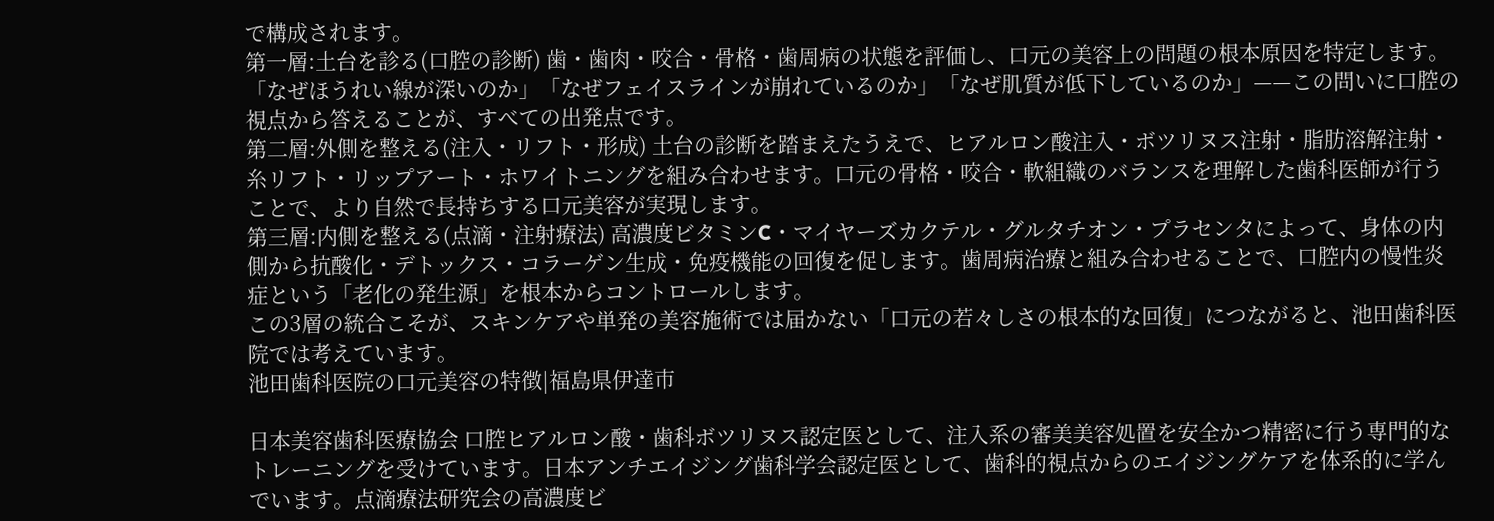で構成されます。
第一層:土台を診る(口腔の診断) 歯・歯肉・咬合・骨格・歯周病の状態を評価し、口元の美容上の問題の根本原因を特定します。「なぜほうれい線が深いのか」「なぜフェイスラインが崩れているのか」「なぜ肌質が低下しているのか」——この問いに口腔の視点から答えることが、すべての出発点です。
第二層:外側を整える(注入・リフト・形成) 土台の診断を踏まえたうえで、ヒアルロン酸注入・ボツリヌス注射・脂肪溶解注射・糸リフト・リップアート・ホワイトニングを組み合わせます。口元の骨格・咬合・軟組織のバランスを理解した歯科医師が行うことで、より自然で長持ちする口元美容が実現します。
第三層:内側を整える(点滴・注射療法) 高濃度ビタミンC・マイヤーズカクテル・グルタチオン・プラセンタによって、身体の内側から抗酸化・デトックス・コラーゲン生成・免疫機能の回復を促します。歯周病治療と組み合わせることで、口腔内の慢性炎症という「老化の発生源」を根本からコントロールします。
この3層の統合こそが、スキンケアや単発の美容施術では届かない「口元の若々しさの根本的な回復」につながると、池田歯科医院では考えています。
池田歯科医院の口元美容の特徴|福島県伊達市

日本美容歯科医療協会 口腔ヒアルロン酸・歯科ボツリヌス認定医として、注入系の審美美容処置を安全かつ精密に行う専門的なトレーニングを受けています。日本アンチエイジング歯科学会認定医として、歯科的視点からのエイジングケアを体系的に学んでいます。点滴療法研究会の高濃度ビ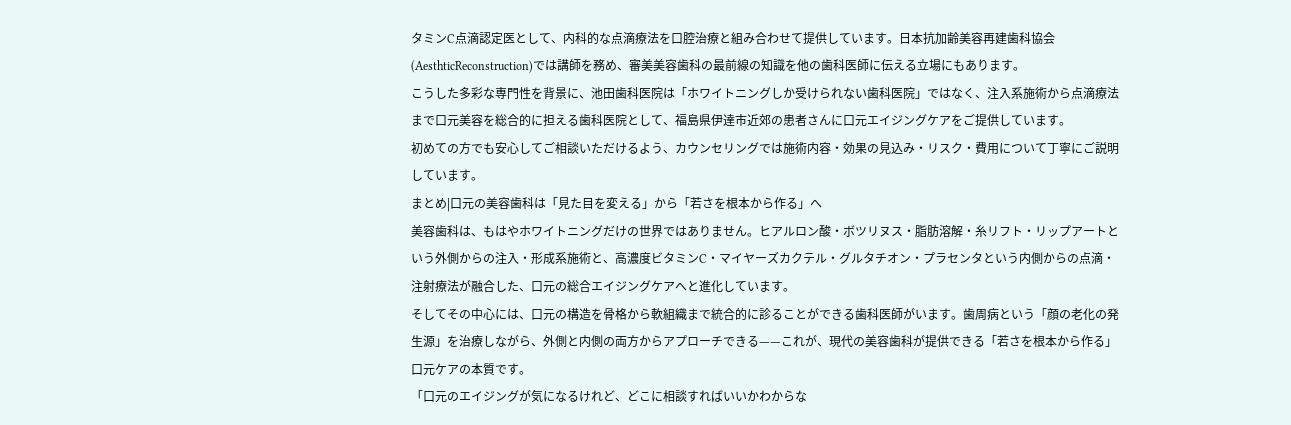タミンC点滴認定医として、内科的な点滴療法を口腔治療と組み合わせて提供しています。日本抗加齢美容再建歯科協会(AesthticReconstruction)では講師を務め、審美美容歯科の最前線の知識を他の歯科医師に伝える立場にもあります。
こうした多彩な専門性を背景に、池田歯科医院は「ホワイトニングしか受けられない歯科医院」ではなく、注入系施術から点滴療法まで口元美容を総合的に担える歯科医院として、福島県伊達市近郊の患者さんに口元エイジングケアをご提供しています。
初めての方でも安心してご相談いただけるよう、カウンセリングでは施術内容・効果の見込み・リスク・費用について丁寧にご説明しています。
まとめ|口元の美容歯科は「見た目を変える」から「若さを根本から作る」へ
美容歯科は、もはやホワイトニングだけの世界ではありません。ヒアルロン酸・ボツリヌス・脂肪溶解・糸リフト・リップアートという外側からの注入・形成系施術と、高濃度ビタミンC・マイヤーズカクテル・グルタチオン・プラセンタという内側からの点滴・注射療法が融合した、口元の総合エイジングケアへと進化しています。
そしてその中心には、口元の構造を骨格から軟組織まで統合的に診ることができる歯科医師がいます。歯周病という「顔の老化の発生源」を治療しながら、外側と内側の両方からアプローチできる——これが、現代の美容歯科が提供できる「若さを根本から作る」口元ケアの本質です。
「口元のエイジングが気になるけれど、どこに相談すればいいかわからな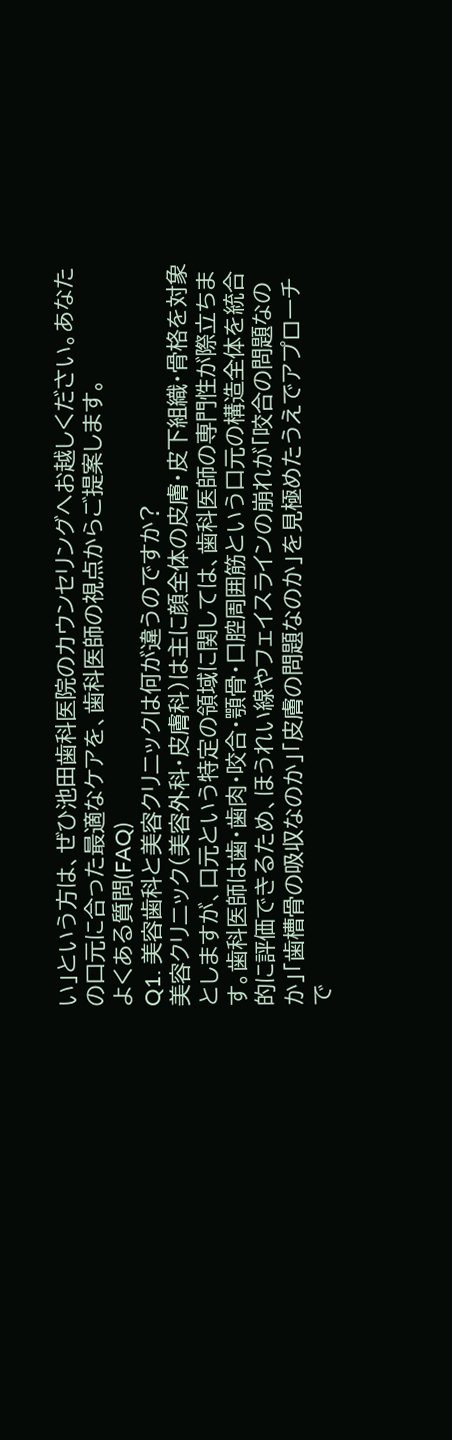い」という方は、ぜひ池田歯科医院のカウンセリングへお越しください。あなたの口元に合った最適なケアを、歯科医師の視点からご提案します。
よくある質問(FAQ)
Q1. 美容歯科と美容クリニックは何が違うのですか?
美容クリニック(美容外科・皮膚科)は主に顔全体の皮膚・皮下組織・骨格を対象としますが、口元という特定の領域に関しては、歯科医師の専門性が際立ちます。歯科医師は歯・歯肉・咬合・顎骨・口腔周囲筋という口元の構造全体を統合的に評価できるため、ほうれい線やフェイスラインの崩れが「咬合の問題なのか」「歯槽骨の吸収なのか」「皮膚の問題なのか」を見極めたうえでアプローチで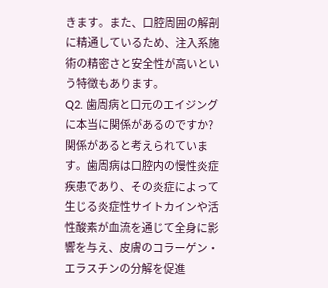きます。また、口腔周囲の解剖に精通しているため、注入系施術の精密さと安全性が高いという特徴もあります。
Q2. 歯周病と口元のエイジングに本当に関係があるのですか?
関係があると考えられています。歯周病は口腔内の慢性炎症疾患であり、その炎症によって生じる炎症性サイトカインや活性酸素が血流を通じて全身に影響を与え、皮膚のコラーゲン・エラスチンの分解を促進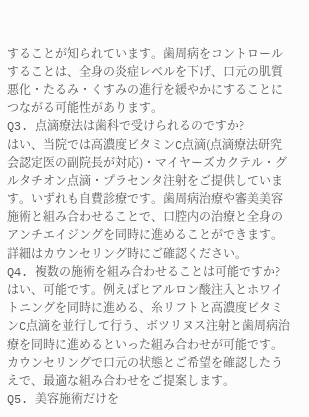することが知られています。歯周病をコントロールすることは、全身の炎症レベルを下げ、口元の肌質悪化・たるみ・くすみの進行を緩やかにすることにつながる可能性があります。
Q3. 点滴療法は歯科で受けられるのですか?
はい、当院では高濃度ビタミンC点滴(点滴療法研究会認定医の副院長が対応)・マイヤーズカクテル・グルタチオン点滴・プラセンタ注射をご提供しています。いずれも自費診療です。歯周病治療や審美美容施術と組み合わせることで、口腔内の治療と全身のアンチエイジングを同時に進めることができます。詳細はカウンセリング時にご確認ください。
Q4. 複数の施術を組み合わせることは可能ですか?
はい、可能です。例えばヒアルロン酸注入とホワイトニングを同時に進める、糸リフトと高濃度ビタミンC点滴を並行して行う、ボツリヌス注射と歯周病治療を同時に進めるといった組み合わせが可能です。カウンセリングで口元の状態とご希望を確認したうえで、最適な組み合わせをご提案します。
Q5. 美容施術だけを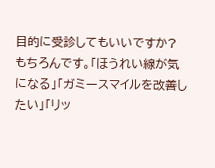目的に受診してもいいですか?
もちろんです。「ほうれい線が気になる」「ガミースマイルを改善したい」「リッ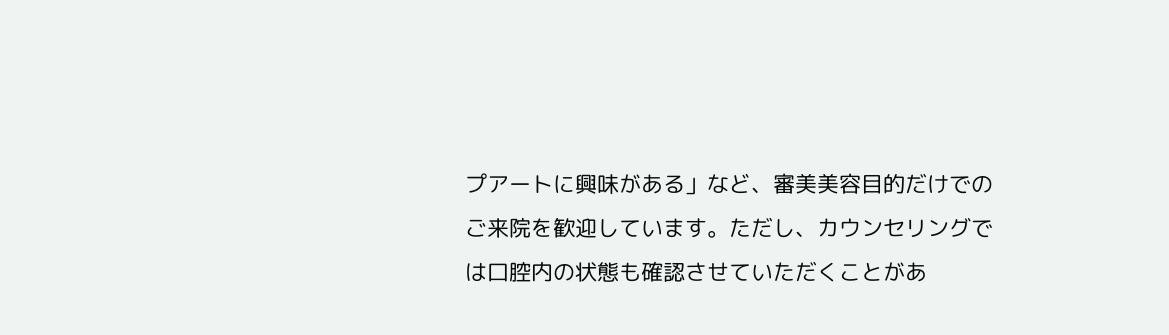プアートに興味がある」など、審美美容目的だけでのご来院を歓迎しています。ただし、カウンセリングでは口腔内の状態も確認させていただくことがあ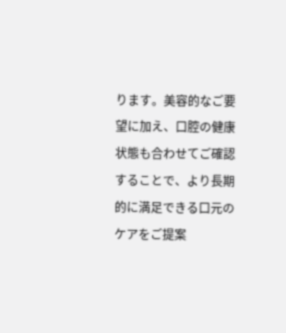ります。美容的なご要望に加え、口腔の健康状態も合わせてご確認することで、より長期的に満足できる口元のケアをご提案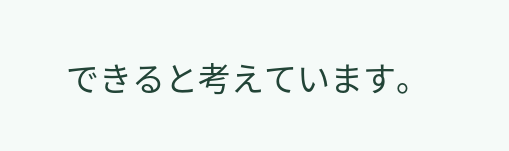できると考えています。